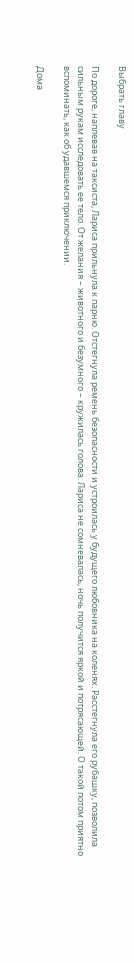Выбрать главу

По дороге, наплевав на таксиста, Лариса прильнула к парню. Отстегнула ремень безопасности и устроилась у будущего любовника на коленях. Расстегнула его рубашку, позволила сильным рукам исследовать ее тело. От желания – животного и безумного – кружилась голова. Лариса не сомневалась, ночь получится яркой и потрясающей. О такой потом приятно вспоминать, как об удавшемся приключении.

Дома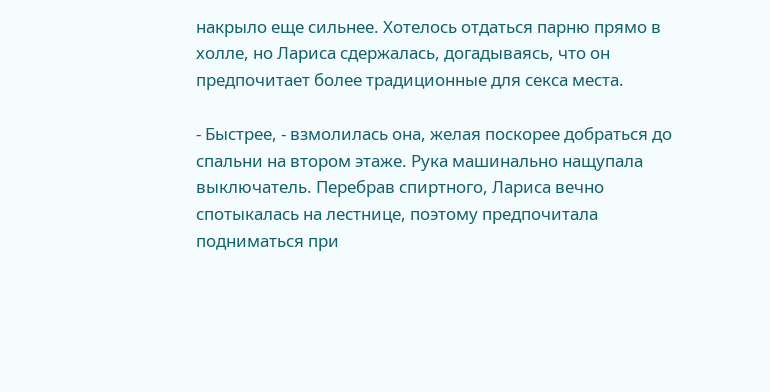накрыло еще сильнее. Хотелось отдаться парню прямо в холле, но Лариса сдержалась, догадываясь, что он предпочитает более традиционные для секса места.

- Быстрее, - взмолилась она, желая поскорее добраться до спальни на втором этаже. Рука машинально нащупала выключатель. Перебрав спиртного, Лариса вечно спотыкалась на лестнице, поэтому предпочитала подниматься при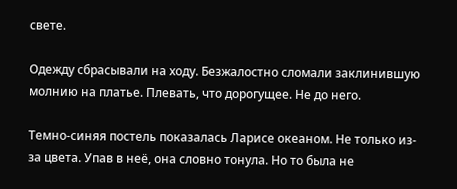свете.

Одежду сбрасывали на ходу. Безжалостно сломали заклинившую молнию на платье. Плевать, что дорогущее. Не до него.

Темно-синяя постель показалась Ларисе океаном. Не только из-за цвета. Упав в неё, она словно тонула. Но то была не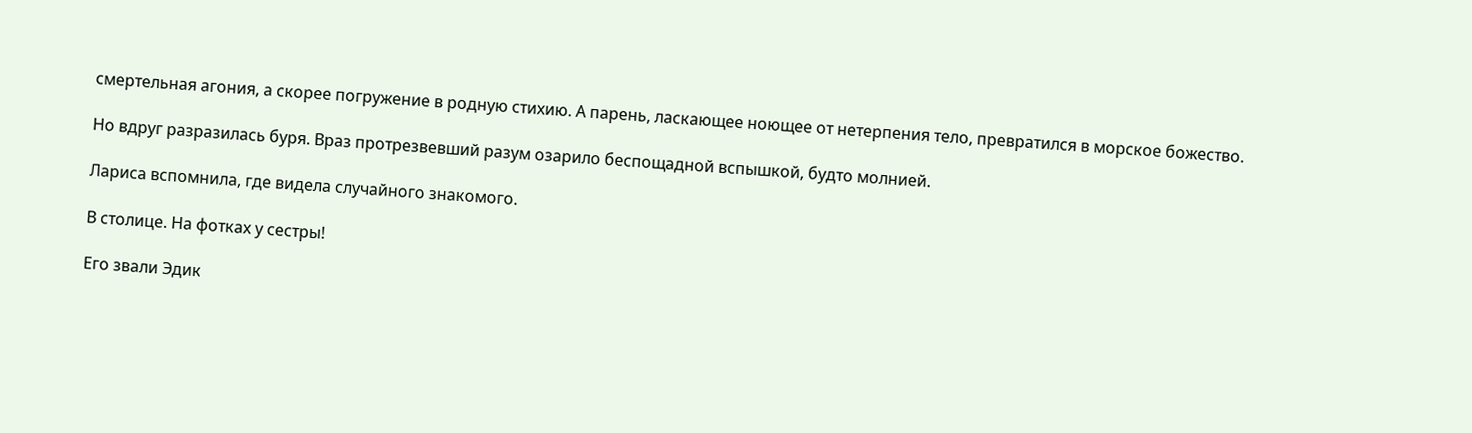смертельная агония, а скорее погружение в родную стихию. А парень, ласкающее ноющее от нетерпения тело, превратился в морское божество.

Но вдруг разразилась буря. Враз протрезвевший разум озарило беспощадной вспышкой, будто молнией.

Лариса вспомнила, где видела случайного знакомого.

В столице. На фотках у сестры!

Его звали Эдик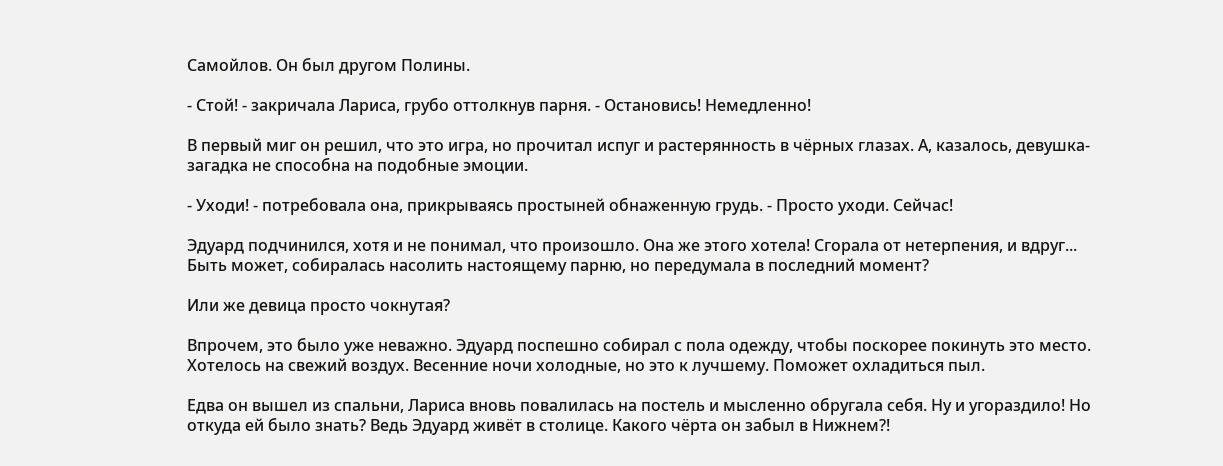Самойлов. Он был другом Полины.

- Стой! - закричала Лариса, грубо оттолкнув парня. - Остановись! Немедленно!

В первый миг он решил, что это игра, но прочитал испуг и растерянность в чёрных глазах. А, казалось, девушка-загадка не способна на подобные эмоции.

- Уходи! - потребовала она, прикрываясь простыней обнаженную грудь. - Просто уходи. Сейчас!

Эдуард подчинился, хотя и не понимал, что произошло. Она же этого хотела! Сгорала от нетерпения, и вдруг... Быть может, собиралась насолить настоящему парню, но передумала в последний момент?

Или же девица просто чокнутая?

Впрочем, это было уже неважно. Эдуард поспешно собирал с пола одежду, чтобы поскорее покинуть это место. Хотелось на свежий воздух. Весенние ночи холодные, но это к лучшему. Поможет охладиться пыл.

Едва он вышел из спальни, Лариса вновь повалилась на постель и мысленно обругала себя. Ну и угораздило! Но откуда ей было знать? Ведь Эдуард живёт в столице. Какого чёрта он забыл в Нижнем?!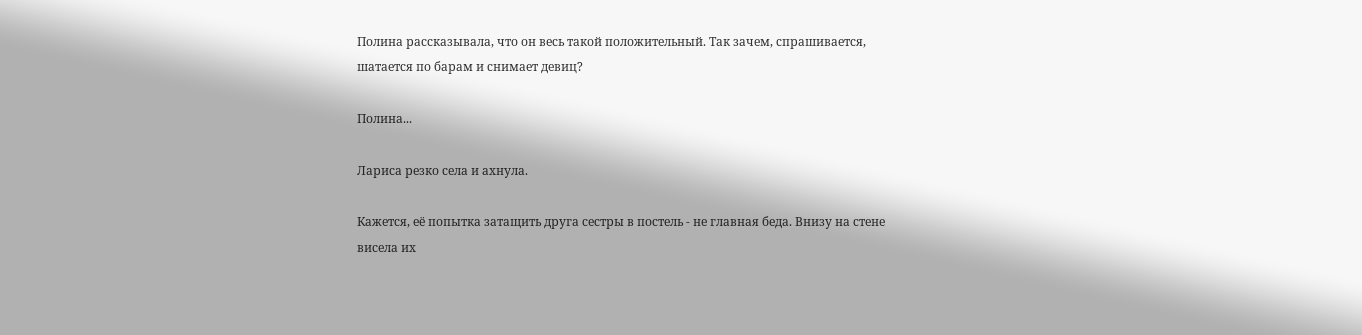Полина рассказывала, что он весь такой положительный. Так зачем, спрашивается, шатается по барам и снимает девиц?

Полина...

Лариса резко села и ахнула.

Кажется, её попытка затащить друга сестры в постель - не главная беда. Внизу на стене висела их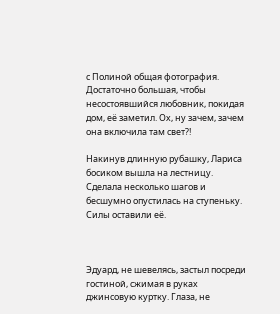с Полиной общая фотография. Достаточно большая, чтобы несостоявшийся любовник, покидая дом, её заметил. Ох, ну зачем, зачем она включила там свет?!

Накинув длинную рубашку, Лариса босиком вышла на лестницу. Сделала несколько шагов и бесшумно опустилась на ступеньку. Силы оставили её.



Эдуард, не шевелясь, застыл посреди гостиной, сжимая в руках джинсовую куртку. Глаза, не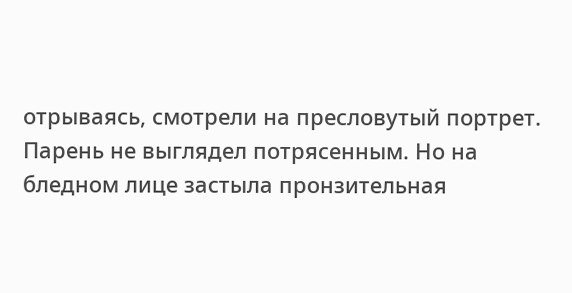отрываясь, смотрели на пресловутый портрет. Парень не выглядел потрясенным. Но на бледном лице застыла пронзительная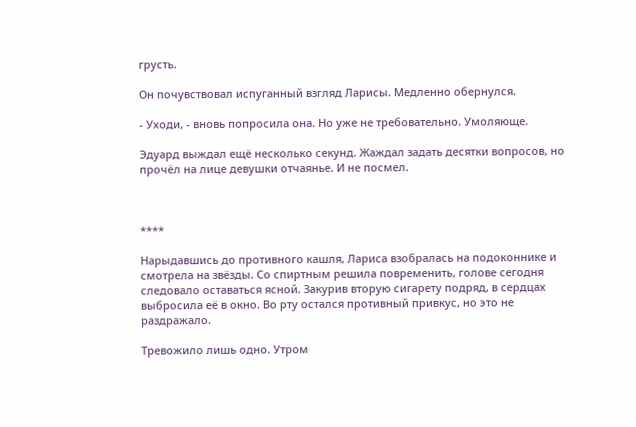грусть.

Он почувствовал испуганный взгляд Ларисы. Медленно обернулся.

- Уходи, - вновь попросила она. Но уже не требовательно. Умоляюще.

Эдуард выждал ещё несколько секунд. Жаждал задать десятки вопросов, но прочёл на лице девушки отчаянье. И не посмел.



****

Нарыдавшись до противного кашля, Лариса взобралась на подоконнике и смотрела на звёзды. Со спиртным решила повременить, голове сегодня следовало оставаться ясной. Закурив вторую сигарету подряд, в сердцах выбросила её в окно. Во рту остался противный привкус, но это не раздражало.

Тревожило лишь одно. Утром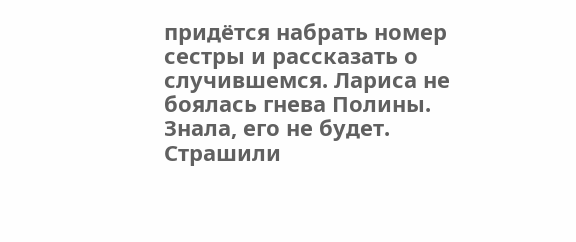придётся набрать номер сестры и рассказать о случившемся. Лариса не боялась гнева Полины. Знала, его не будет. Страшили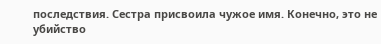последствия. Сестра присвоила чужое имя. Конечно, это не убийство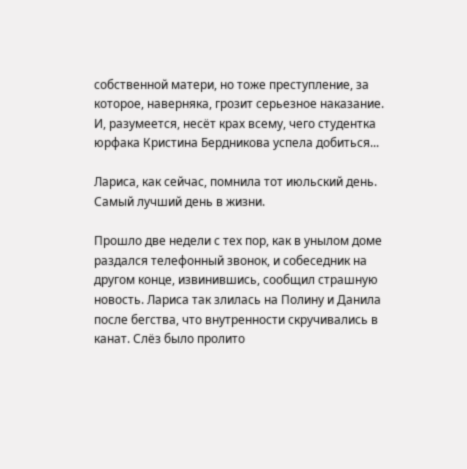собственной матери, но тоже преступление, за которое, наверняка, грозит серьезное наказание. И, разумеется, несёт крах всему, чего студентка юрфака Кристина Бердникова успела добиться...

Лариса, как сейчас, помнила тот июльский день. Самый лучший день в жизни.

Прошло две недели с тех пор, как в унылом доме раздался телефонный звонок, и собеседник на другом конце, извинившись, сообщил страшную новость. Лариса так злилась на Полину и Данила после бегства, что внутренности скручивались в канат. Слёз было пролито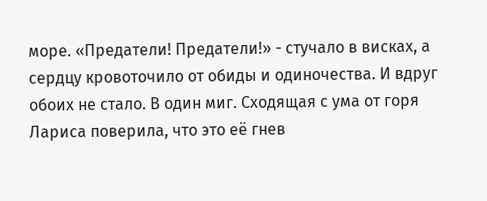море. «Предатели! Предатели!» - стучало в висках, а сердцу кровоточило от обиды и одиночества. И вдруг обоих не стало. В один миг. Сходящая с ума от горя Лариса поверила, что это её гнев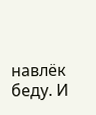навлёк беду. И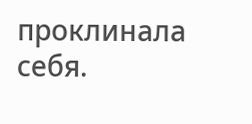проклинала себя.